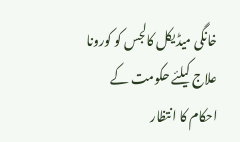خانگی میڈیکل کالجس کو کورونا علاج کیلئے حکومت کے احکام کا انتظار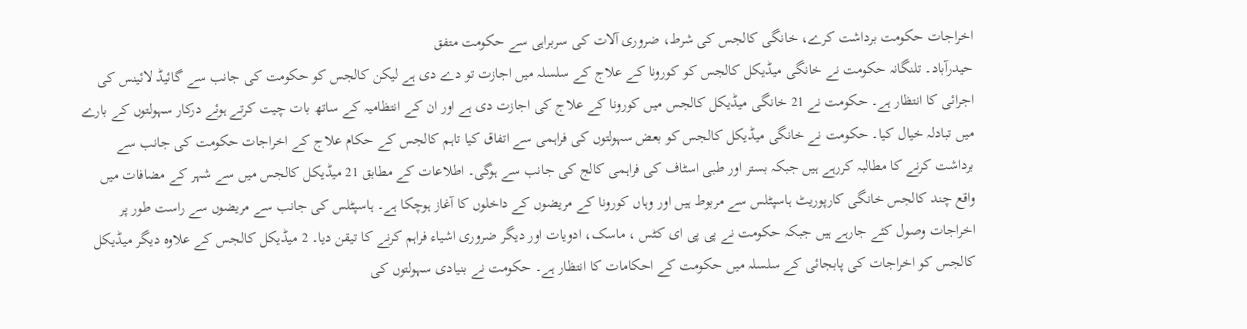اخراجات حکومت برداشت کرے، خانگی کالجس کی شرط، ضروری آلات کی سربراہی سے حکومت متفق
حیدرآباد۔ تلنگانہ حکومت نے خانگی میڈیکل کالجس کو کورونا کے علاج کے سلسلہ میں اجازت تو دے دی ہے لیکن کالجس کو حکومت کی جانب سے گائیڈ لائینس کی اجرائی کا انتظار ہے۔ حکومت نے 21 خانگی میڈیکل کالجس میں کورونا کے علاج کی اجازت دی ہے اور ان کے انتظامیہ کے ساتھ بات چیت کرتے ہوئے درکار سہولتوں کے بارے میں تبادلہ خیال کیا۔ حکومت نے خانگی میڈیکل کالجس کو بعض سہولتوں کی فراہمی سے اتفاق کیا تاہم کالجس کے حکام علاج کے اخراجات حکومت کی جانب سے برداشت کرنے کا مطالبہ کررہے ہیں جبکہ بستر اور طبی اسٹاف کی فراہمی کالج کی جانب سے ہوگی۔ اطلاعات کے مطابق 21 میڈیکل کالجس میں سے شہر کے مضافات میں واقع چند کالجس خانگی کارپوریٹ ہاسپٹلس سے مربوط ہیں اور وہاں کورونا کے مریضوں کے داخلوں کا آغاز ہوچکا ہے۔ ہاسپٹلس کی جانب سے مریضوں سے راست طور پر اخراجات وصول کئے جارہے ہیں جبکہ حکومت نے پی پی ای کٹس ، ماسک، ادویات اور دیگر ضروری اشیاء فراہم کرنے کا تیقن دیا۔ 2 میڈیکل کالجس کے علاوہ دیگر میڈیکل کالجس کو اخراجات کی پابجائی کے سلسلہ میں حکومت کے احکامات کا انتظار ہے۔ حکومت نے بنیادی سہولتوں کی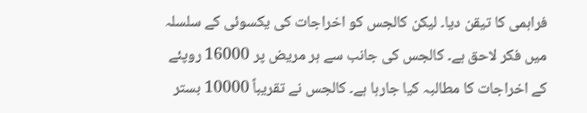فراہمی کا تیقن دیا۔ لیکن کالجس کو اخراجات کی یکسوئی کے سلسلہ میں فکر لاحق ہے۔ کالجس کی جانب سے ہر مریض پر 16000 روپئے کے اخراجات کا مطالبہ کیا جارہا ہے۔ کالجس نے تقریباً 10000 بستر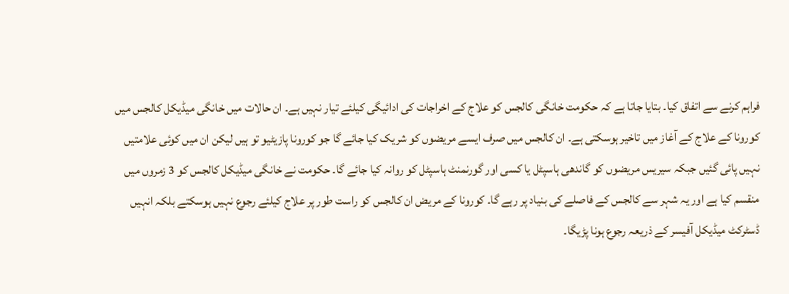فراہم کرنے سے اتفاق کیا۔ بتایا جاتا ہے کہ حکومت خانگی کالجس کو علاج کے اخراجات کی ادائیگی کیلئے تیار نہیں ہے۔ ان حالات میں خانگی میڈیکل کالجس میں کورونا کے علاج کے آغاز میں تاخیر ہوسکتی ہے۔ ان کالجس میں صرف ایسے مریضوں کو شریک کیا جائے گا جو کورونا پازیٹیو تو ہیں لیکن ان میں کوئی علامتیں نہیں پائی گئیں جبکہ سیریس مریضوں کو گاندھی ہاسپٹل یا کسی اور گورنمنٹ ہاسپٹل کو روانہ کیا جائے گا۔ حکومت نے خانگی میڈیکل کالجس کو 3 زمروں میں منقسم کیا ہے اور یہ شہر سے کالجس کے فاصلے کی بنیاد پر رہے گا۔ کورونا کے مریض ان کالجس کو راست طور پر علاج کیلئے رجوع نہیں ہوسکتے بلکہ انہیں ڈسٹرکٹ میڈیکل آفیسر کے ذریعہ رجوع ہونا پڑیگا۔